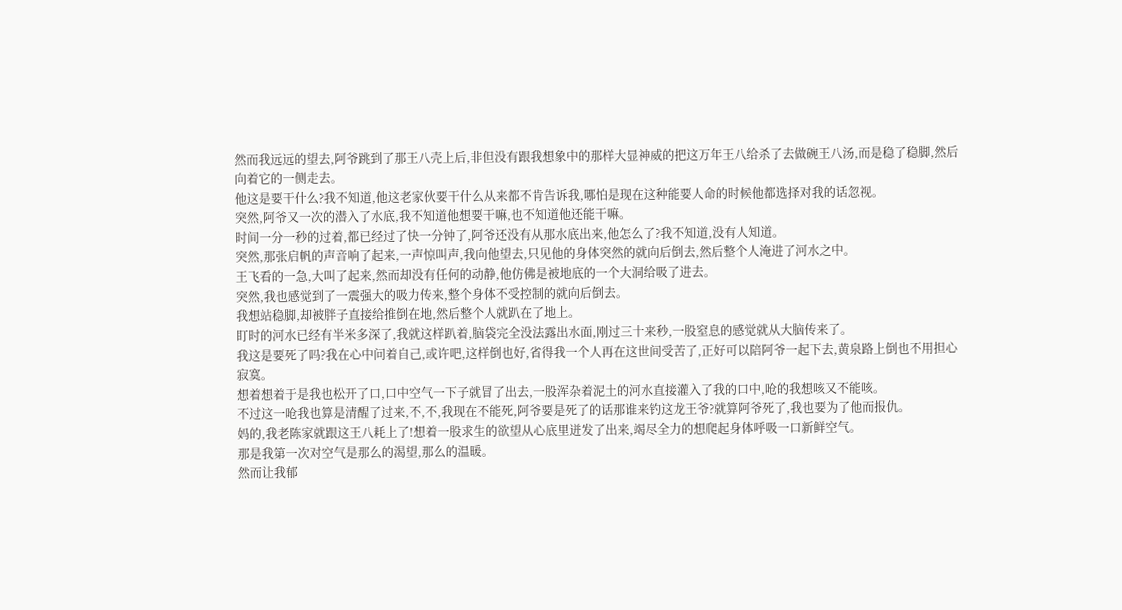然而我远远的望去,阿爷跳到了那王八壳上后,非但没有跟我想象中的那样大显神威的把这万年王八给杀了去做碗王八汤,而是稳了稳脚,然后向着它的一侧走去。
他这是要干什么?我不知道,他这老家伙要干什么从来都不肯告诉我,哪怕是现在这种能要人命的时候他都选择对我的话忽视。
突然,阿爷又一次的潜入了水底,我不知道他想要干嘛,也不知道他还能干嘛。
时间一分一秒的过着,都已经过了快一分钟了,阿爷还没有从那水底出来,他怎么了?我不知道,没有人知道。
突然,那张启帆的声音响了起来,一声惊叫声,我向他望去,只见他的身体突然的就向后倒去,然后整个人淹进了河水之中。
王飞看的一急,大叫了起来,然而却没有任何的动静,他仿佛是被地底的一个大洞给吸了进去。
突然,我也感觉到了一震强大的吸力传来,整个身体不受控制的就向后倒去。
我想站稳脚,却被胖子直接给推倒在地,然后整个人就趴在了地上。
盯时的河水已经有半米多深了,我就这样趴着,脑袋完全没法露出水面,刚过三十来秒,一股窒息的感觉就从大脑传来了。
我这是要死了吗?我在心中问着自己,或许吧,这样倒也好,省得我一个人再在这世间受苦了,正好可以陪阿爷一起下去,黄泉路上倒也不用担心寂寞。
想着想着于是我也松开了口,口中空气一下子就冒了出去,一股浑杂着泥土的河水直接灌入了我的口中,呛的我想咳又不能咳。
不过这一呛我也算是清醒了过来,不,不,我现在不能死,阿爷要是死了的话那谁来钓这龙王爷?就算阿爷死了,我也要为了他而报仇。
妈的,我老陈家就跟这王八耗上了!想着一股求生的欲望从心底里迸发了出来,竭尽全力的想爬起身体呼吸一口新鲜空气。
那是我第一次对空气是那么的渴望,那么的温暖。
然而让我郁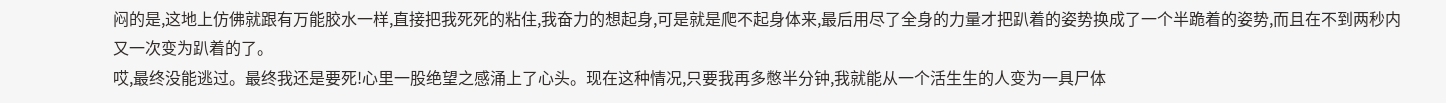闷的是,这地上仿佛就跟有万能胶水一样,直接把我死死的粘住,我奋力的想起身,可是就是爬不起身体来,最后用尽了全身的力量才把趴着的姿势换成了一个半跪着的姿势,而且在不到两秒内又一次变为趴着的了。
哎,最终没能逃过。最终我还是要死!心里一股绝望之感涌上了心头。现在这种情况,只要我再多憋半分钟,我就能从一个活生生的人变为一具尸体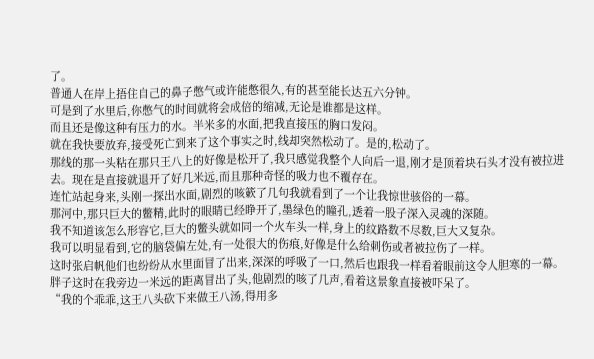了。
普通人在岸上捂住自己的鼻子憋气或许能憋很久,有的甚至能长达五六分钟。
可是到了水里后,你憋气的时间就将会成倍的缩减,无论是谁都是这样。
而且还是像这种有压力的水。半米多的水面,把我直接压的胸口发闷。
就在我快要放弃,接受死亡到来了这个事实之时,线却突然松动了。是的,松动了。
那线的那一头粘在那只王八上的好像是松开了,我只感觉我整个人向后一退,刚才是顶着块石头才没有被拉进去。现在是直接就退开了好几米远,而且那种奇怪的吸力也不覆存在。
连忙站起身来,头刚一探出水面,剧烈的咳簌了几句我就看到了一个让我惊世骇俗的一幕。
那河中,那只巨大的鳖精,此时的眼睛已经睁开了,墨绿色的瞳孔,透着一股子深入灵魂的深随。
我不知道该怎么形容它,巨大的鳖头就如同一个火车头一样,身上的纹路数不尽数,巨大又复杂。
我可以明显看到,它的脑袋偏左处,有一处很大的伤痕,好像是什么给刺伤或者被拉伤了一样。
这时张启帆他们也纷纷从水里面冒了出来,深深的呼吸了一口,然后也跟我一样看着眼前这令人胆寒的一幕。
胖子这时在我旁边一米远的距离冒出了头,他剧烈的咳了几声,看着这景象直接被吓呆了。
“我的个乖乖,这王八头砍下来做王八汤,得用多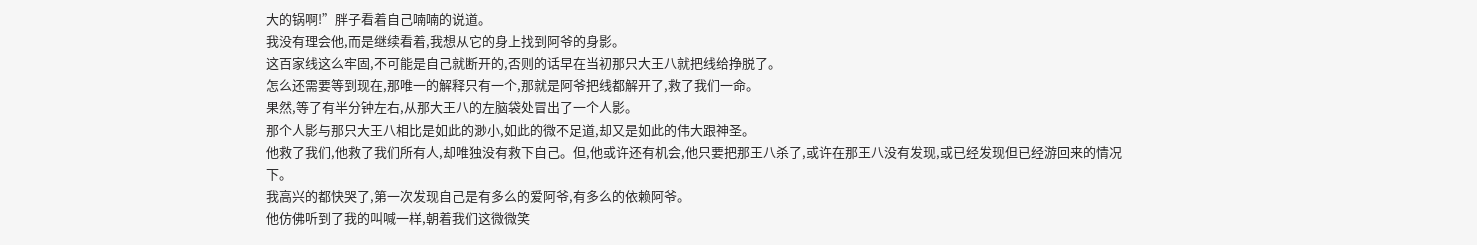大的锅啊!”胖子看着自己喃喃的说道。
我没有理会他,而是继续看着,我想从它的身上找到阿爷的身影。
这百家线这么牢固,不可能是自己就断开的,否则的话早在当初那只大王八就把线给挣脱了。
怎么还需要等到现在,那唯一的解释只有一个,那就是阿爷把线都解开了,救了我们一命。
果然,等了有半分钟左右,从那大王八的左脑袋处冒出了一个人影。
那个人影与那只大王八相比是如此的渺小,如此的微不足道,却又是如此的伟大跟神圣。
他救了我们,他救了我们所有人,却唯独没有救下自己。但,他或许还有机会,他只要把那王八杀了,或许在那王八没有发现,或已经发现但已经游回来的情况下。
我高兴的都快哭了,第一次发现自己是有多么的爱阿爷,有多么的依赖阿爷。
他仿佛听到了我的叫喊一样,朝着我们这微微笑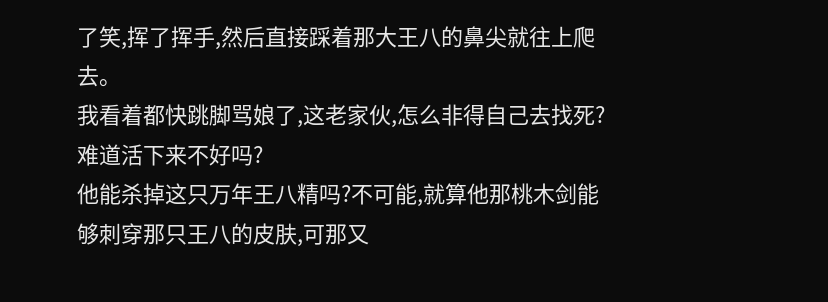了笑,挥了挥手,然后直接踩着那大王八的鼻尖就往上爬去。
我看着都快跳脚骂娘了,这老家伙,怎么非得自己去找死?难道活下来不好吗?
他能杀掉这只万年王八精吗?不可能,就算他那桃木剑能够刺穿那只王八的皮肤,可那又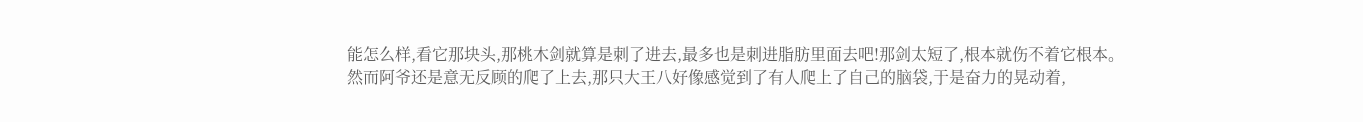能怎么样,看它那块头,那桃木剑就算是刺了进去,最多也是刺进脂肪里面去吧!那剑太短了,根本就伤不着它根本。
然而阿爷还是意无反顾的爬了上去,那只大王八好像感觉到了有人爬上了自己的脑袋,于是奋力的晃动着,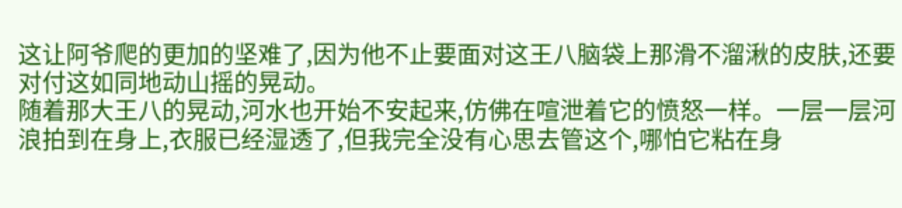这让阿爷爬的更加的坚难了,因为他不止要面对这王八脑袋上那滑不溜湫的皮肤,还要对付这如同地动山摇的晃动。
随着那大王八的晃动,河水也开始不安起来,仿佛在喧泄着它的愤怒一样。一层一层河浪拍到在身上,衣服已经湿透了,但我完全没有心思去管这个,哪怕它粘在身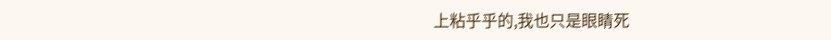上粘乎乎的,我也只是眼睛死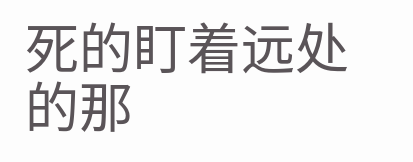死的盯着远处的那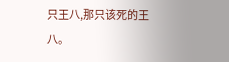只王八,那只该死的王八。